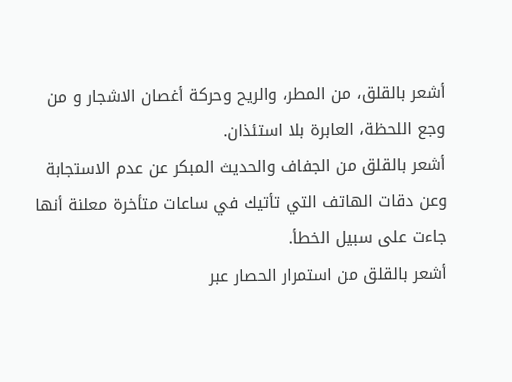أشعر بالقلق، من المطر، والريح وحركة أغصان الاشجار و من وجع اللحظة، العابرة بلا استئذان.
أشعر بالقلق من الجفاف والحديث المبكر عن عدم الاستجابة وعن دقات الهاتف التي تأتيك في ساعات متأخرة معلنة أنها جاءت على سبيل الخطأ.
أشعر بالقلق من استمرار الحصار عبر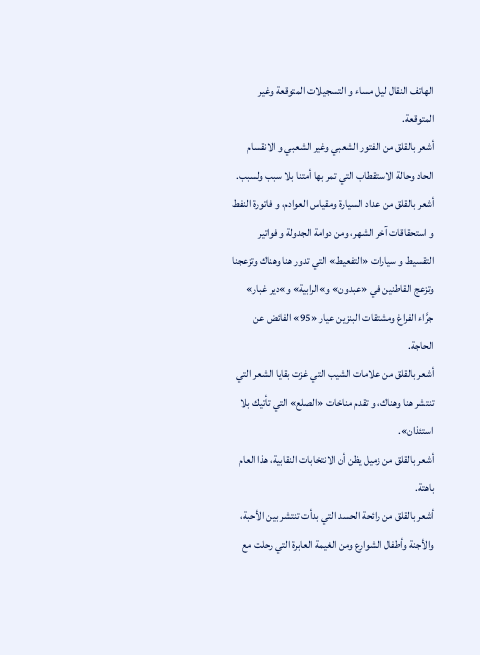الهاتف النقال ليل مساء و التسجيلات المتوقعة وغير المتوقعة.
أشعر بالقلق من الفتور الشعبي وغير الشعبي و الانقسام الحاد وحالة الاستقطاب التي تمر بها أمتنا بلا سبب ولسبب.
أشعر بالقلق من عداد السيارة ومقياس العوادم، و فاتورة النفط و استحقاقات آخر الشهر، ومن دوامة الجدولة و فواتير التقسيط و سيارات «التفعيط» التي تدور هنا وهناك وتزعجنا وتزعج القاطنين في «عبدون» و»الرابية» و»دير غبار» جرَّاء الفراغ ومشتقات البنزين عيار «95» الفائض عن الحاجة.
أشعر بالقلق من علامات الشيب التي غزت بقايا الشعر التي تنتشر هنا وهناك، و تقدم مناخات «الصلع» التي تأتيك بلا استئذان».
أشعر بالقلق من زميل يظن أن الانتخابات النقابية، هذا العام باهتة.
أشعر بالقلق من رائحة الحسد التي بدأت تنتشر بين الأحبة، والأجنة وأطفال الشوارع ومن الغيمة العابرة التي رحلت مع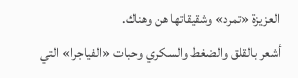العزيزة «تمرد» وشقيقاتها هن وهناك.
أشعر بالقلق والضغط والسكري وحبات «الفياجرا» التي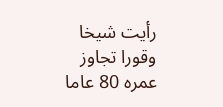رأيت شيخا وقورا تجاوز عمره 80 عاما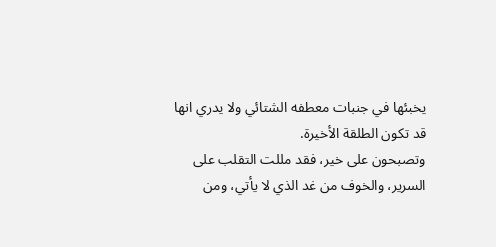يخبئها في جنبات معطفه الشتائي ولا يدري انها قد تكون الطلقة الأخيرة.
وتصبحون على خير، فقد مللت التقلب على السرير، والخوف من غد الذي لا يأتي، ومن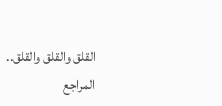القلق والقلق والقلق..
المراجع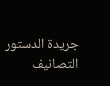جريدة الدستور
التصانيف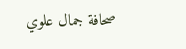صحافة جمال علوي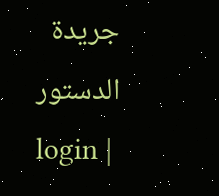جريدة الدستور
login |